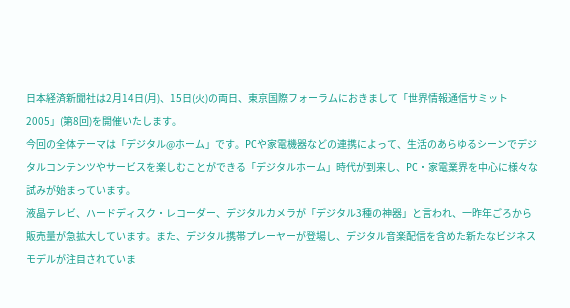日本経済新聞社は2月14日(月)、15日(火)の両日、東京国際フォーラムにおきまして「世界情報通信サミット2005」(第8回)を開催いたします。
今回の全体テーマは「デジタル@ホーム」です。PCや家電機器などの連携によって、生活のあらゆるシーンでデジタルコンテンツやサービスを楽しむことができる「デジタルホーム」時代が到来し、PC・家電業界を中心に様々な試みが始まっています。
液晶テレビ、ハードディスク・レコーダー、デジタルカメラが「デジタル3種の神器」と言われ、一昨年ごろから販売量が急拡大しています。また、デジタル携帯プレーヤーが登場し、デジタル音楽配信を含めた新たなビジネスモデルが注目されていま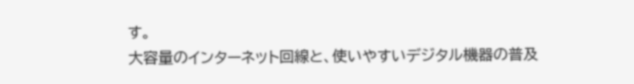す。
大容量のインターネット回線と、使いやすいデジタル機器の普及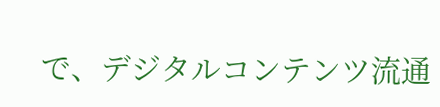で、デジタルコンテンツ流通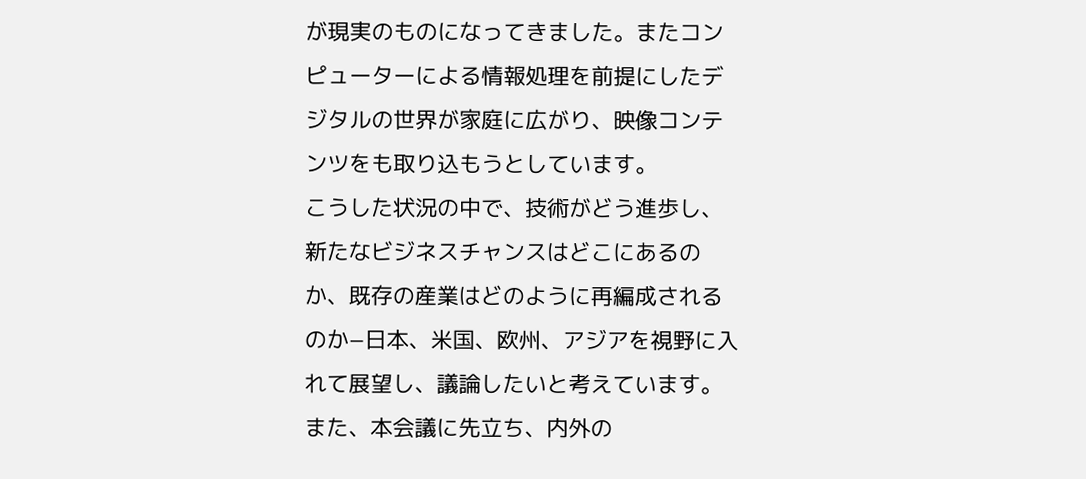が現実のものになってきました。またコンピューターによる情報処理を前提にしたデジタルの世界が家庭に広がり、映像コンテンツをも取り込もうとしています。
こうした状況の中で、技術がどう進歩し、新たなビジネスチャンスはどこにあるのか、既存の産業はどのように再編成されるのか−日本、米国、欧州、アジアを視野に入れて展望し、議論したいと考えています。
また、本会議に先立ち、内外の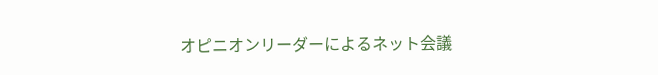オピニオンリーダーによるネット会議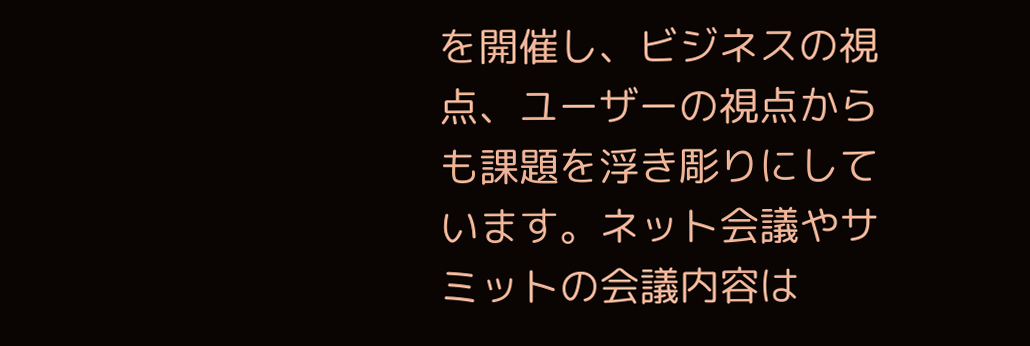を開催し、ビジネスの視点、ユーザーの視点からも課題を浮き彫りにしています。ネット会議やサミットの会議内容は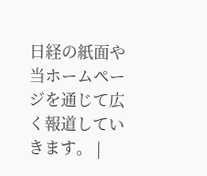日経の紙面や当ホームページを通じて広く報道していきます。 |